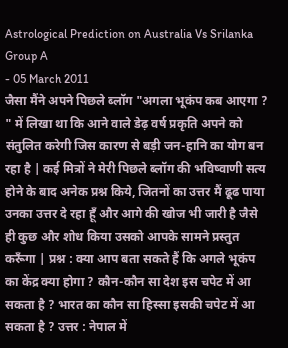Astrological Prediction on Australia Vs Srilanka Group A
- 05 March 2011
जैसा मैंने अपने पिछले ब्लॉग "अगला भूकंप कब आएगा ? " में लिखा था कि आने वाले डेढ़ वर्ष प्रकृति अपने को संतुलित करेगी जिस कारण से बड़ी जन-हानि का योग बन रहा है | कई मित्रों ने मेरी पिछले ब्लॉग की भविष्वाणी सत्य होने के बाद अनेक प्रश्न किये, जितनों का उत्तर मैं ढूढ पाया उनका उत्तर दे रहा हूँ और आगे की खोज भी जारी है जैसे ही कुछ और शोध किया उसको आपके सामने प्रस्तुत करूँगा | प्रश्न : क्या आप बता सकते हैं कि अगले भूकंप का केंद्र क्या होगा ? कौन-कौन सा देश इस चपेट में आ सकता है ? भारत का कौन सा हिस्सा इसकी चपेट में आ सकता है ? उत्तर : नेपाल में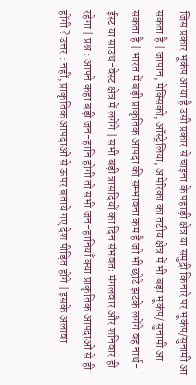जिस प्रकार भूकंप आया है उसी प्रकार से चाइना के पहाड़ी क्षेत्र या समुद्री किनारे पर भूकंप/सुनामी आ सकता है | जापान, मेक्सिको, ऑस्ट्रेलिया, अमेरिका का तटीय क्षेत्र में भी बड़ा भूकंप/ सुनामी आ सकता है | भारत में बड़ी प्राकृतिक आपदा की सम्भावना कम है जो भी छोटे झटके लगेंगे वह नार्थ-ईस्ट या साउथ-वेस्ट क्षेत्र में लगेंगे | सभी बड़ी त्रासदियों का दिन संभवतः मंगलवार और शनिवार ही रहेगा | प्रश्न : आपने कहा बड़ी जन-हानि होगी तो सभी जन-हानियाँ क्या प्राकृतिक आपदाओं से ही होंगी ? उत्तर : नहीं, प्राकृतिक आपदाओं से ऊपर बताये गए देश पीड़ित होंगे | इसके अलावा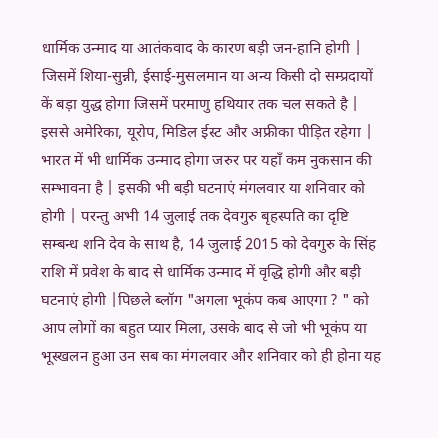धार्मिक उन्माद या आतंकवाद के कारण बड़ी जन-हानि होगी | जिसमें शिया-सुन्नी, ईसाई-मुसलमान या अन्य किसी दो सम्प्रदायों कें बड़ा युद्ध होगा जिसमें परमाणु हथियार तक चल सकते है | इससे अमेरिका, यूरोप, मिडिल ईस्ट और अफ्रीका पीड़ित रहेगा | भारत में भी धार्मिक उन्माद होगा जरुर पर यहाँ कम नुकसान की सम्भावना है | इसकी भी बड़ी घटनाएं मंगलवार या शनिवार को होगी | परन्तु अभी 14 जुलाई तक देवगुरु बृहस्पति का दृष्टि सम्बन्ध शनि देव के साथ है, 14 जुलाई 2015 को देवगुरु के सिंह राशि में प्रवेश के बाद से धार्मिक उन्माद में वृद्धि होगी और बड़ी घटनाएं होगी |पिछले ब्लॉग "अगला भूकंप कब आएगा ? " को आप लोगों का बहुत प्यार मिला, उसके बाद से जो भी भूकंप या भूस्खलन हुआ उन सब का मंगलवार और शनिवार को ही होना यह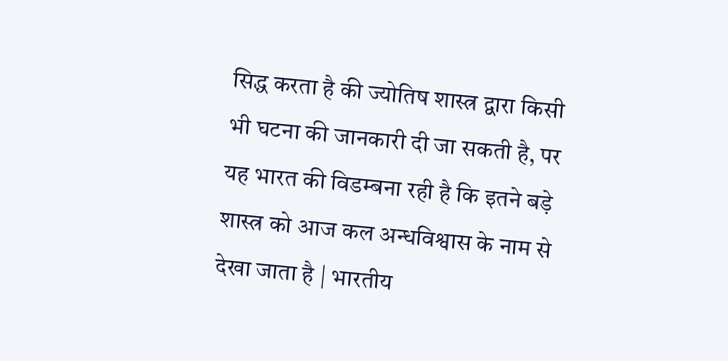सिद्ध करता है की ज्योतिष शास्त्र द्वारा किसी भी घटना की जानकारी दी जा सकती है, पर यह भारत की विडम्बना रही है कि इतने बड़े शास्त्र को आज कल अन्धविश्वास के नाम से देखा जाता है | भारतीय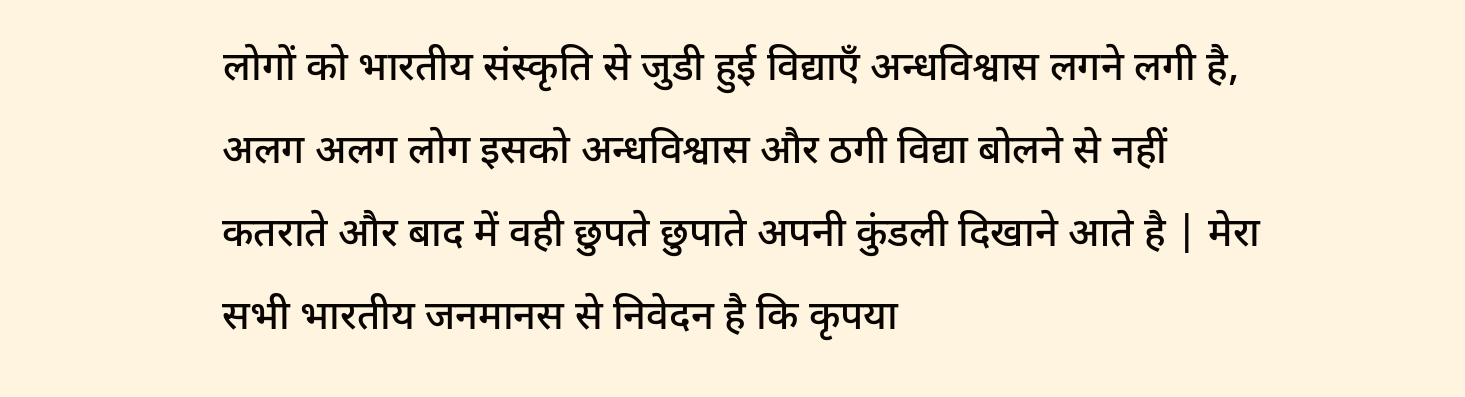लोगों को भारतीय संस्कृति से जुडी हुई विद्याएँ अन्धविश्वास लगने लगी है, अलग अलग लोग इसको अन्धविश्वास और ठगी विद्या बोलने से नहीं कतराते और बाद में वही छुपते छुपाते अपनी कुंडली दिखाने आते है | मेरा सभी भारतीय जनमानस से निवेदन है कि कृपया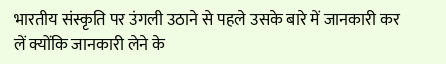भारतीय संस्कृति पर उंगली उठाने से पहले उसके बारे में जानकारी कर लें क्योंकि जानकारी लेने के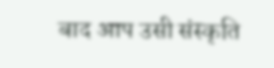बाद आप उसी संस्कृति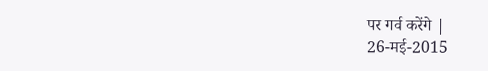पर गर्व करेंगे |
26-मई-2015